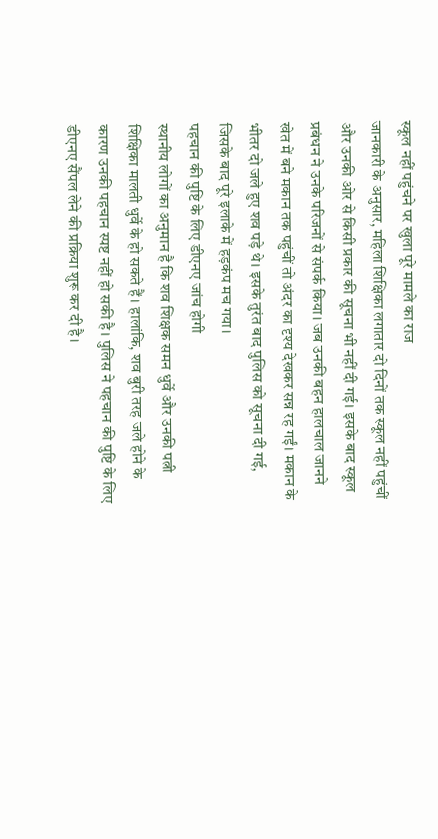स्कूल नहीं पहुंचने पर खुला पूरे मामले का राज
जानकारी के अनुसार, महिला शिक्षिका लगातार दो दिनों तक स्कूल नहीं पहुंचीं और उनकी ओर से किसी प्रकार की सूचना भी नहीं दी गई। इसके बाद स्कूल प्रबंधन ने उनके परिजनों से संपर्क किया। जब उनकी बहन हालचाल जानने खेत में बने मकान तक पहुंचीं तो अंदर का दृश्य देखकर सन्न रह गईं। मकान के भीतर दो जले हुए शव पड़े थे। इसके तुरंत बाद पुलिस को सूचना दी गई, जिसके बाद पूरे इलाके में हड़कंप मच गया।
पहचान की पुष्टि के लिए डीएनए जांच होगी
स्थानीय लोगों का अनुमान है कि शव शिक्षक समन धुर्वे और उनकी पत्नी शिक्षिका मालती धुर्वे के हो सकते हैं। हालांकि, शव बुरी तरह जले होने के कारण उनकी पहचान स्पष्ट नहीं हो सकी है। पुलिस ने पहचान की पुष्टि के लिए डीएनए सैंपल लेने की प्रक्रिया शुरू कर दी है।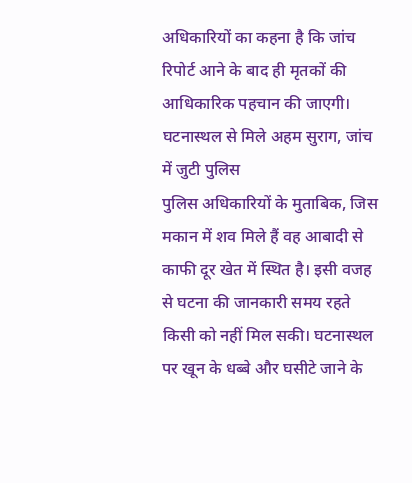अधिकारियों का कहना है कि जांच रिपोर्ट आने के बाद ही मृतकों की आधिकारिक पहचान की जाएगी।
घटनास्थल से मिले अहम सुराग, जांच में जुटी पुलिस
पुलिस अधिकारियों के मुताबिक, जिस मकान में शव मिले हैं वह आबादी से काफी दूर खेत में स्थित है। इसी वजह से घटना की जानकारी समय रहते किसी को नहीं मिल सकी। घटनास्थल पर खून के धब्बे और घसीटे जाने के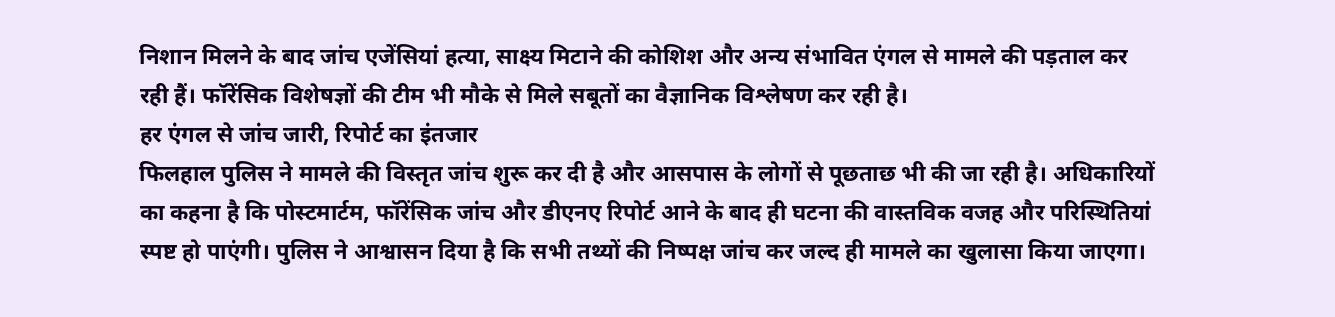निशान मिलने के बाद जांच एजेंसियां हत्या, साक्ष्य मिटाने की कोशिश और अन्य संभावित एंगल से मामले की पड़ताल कर रही हैं। फॉरेंसिक विशेषज्ञों की टीम भी मौके से मिले सबूतों का वैज्ञानिक विश्लेषण कर रही है।
हर एंगल से जांच जारी, रिपोर्ट का इंतजार
फिलहाल पुलिस ने मामले की विस्तृत जांच शुरू कर दी है और आसपास के लोगों से पूछताछ भी की जा रही है। अधिकारियों का कहना है कि पोस्टमार्टम, फॉरेंसिक जांच और डीएनए रिपोर्ट आने के बाद ही घटना की वास्तविक वजह और परिस्थितियां स्पष्ट हो पाएंगी। पुलिस ने आश्वासन दिया है कि सभी तथ्यों की निष्पक्ष जांच कर जल्द ही मामले का खुलासा किया जाएगा।